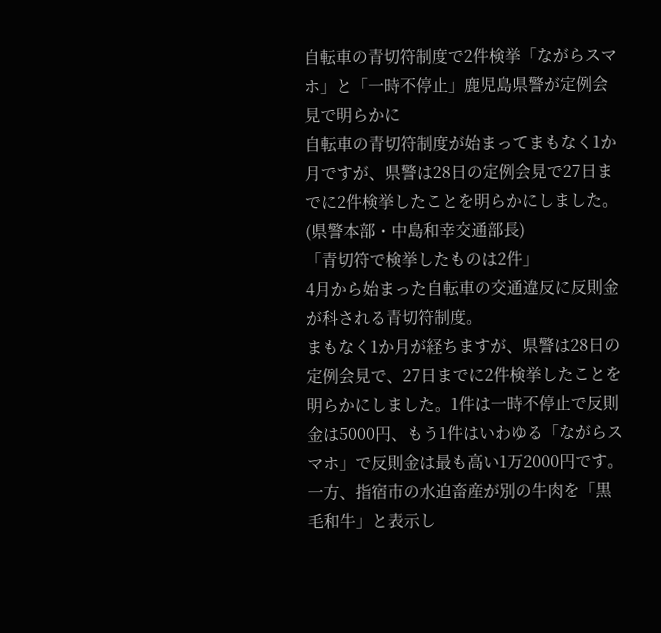自転車の青切符制度で2件検挙「ながらスマホ」と「一時不停止」鹿児島県警が定例会見で明らかに
自転車の青切符制度が始まってまもなく1か月ですが、県警は28日の定例会見で27日までに2件検挙したことを明らかにしました。
(県警本部・中島和幸交通部長)
「青切符で検挙したものは2件」
4月から始まった自転車の交通違反に反則金が科される青切符制度。
まもなく1か月が経ちますが、県警は28日の定例会見で、27日までに2件検挙したことを明らかにしました。1件は一時不停止で反則金は5000円、もう1件はいわゆる「ながらスマホ」で反則金は最も高い1万2000円です。
一方、指宿市の水迫畜産が別の牛肉を「黒毛和牛」と表示し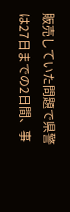販売していた問題で県警は27日までの2日間、事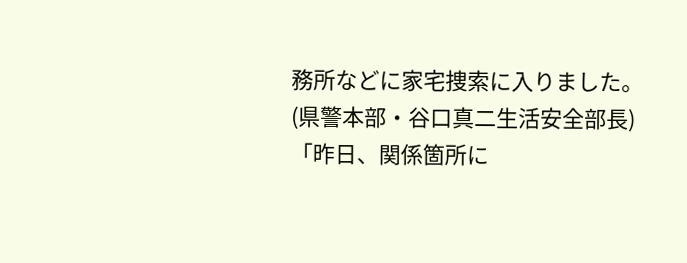務所などに家宅捜索に入りました。
(県警本部・谷口真二生活安全部長)
「昨日、関係箇所に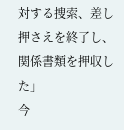対する捜索、差し押さえを終了し、関係書類を押収した」
今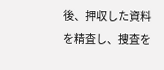後、押収した資料を精査し、捜査を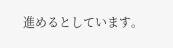進めるとしています。